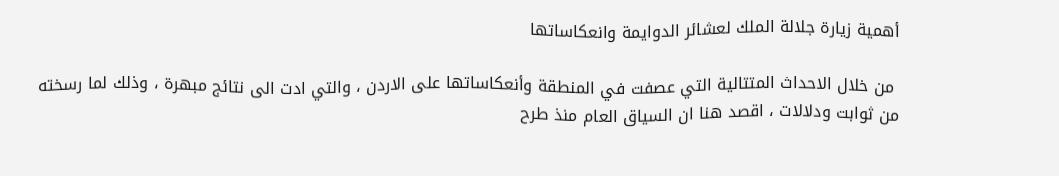أهمية زيارة جلالة الملك لعشائر الدوايمة وانعكاساتها

 من خلال الاحداث المتتالیة التي عصفت في المنطقة وأنعكاساتھا على الاردن ، والتي ادت الى نتائج مبھرة ، وذلك لما رسخته من ثوابت ودلالات ، اقصد ھنا ان السیاق العام منذ طرح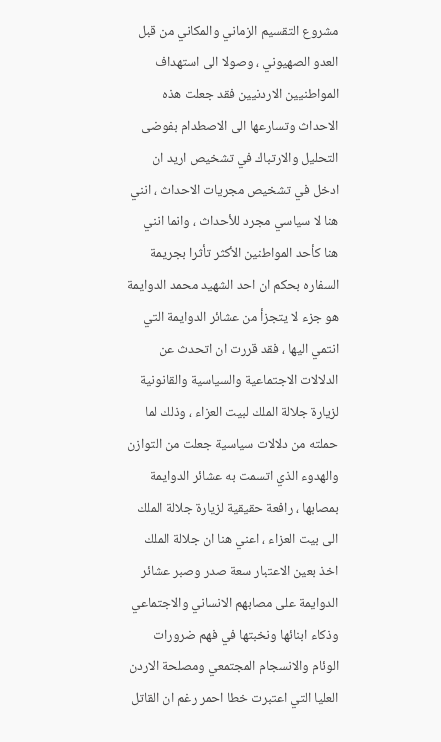مشروع التقسیم الزماني والمكاني من قبل العدو الصھیوني ، وصولا الى استھداف المواطنیین الاردنیین فقد جعلت ھذه الاحداث وتسارعھا الى الاصطدام بفوضى التحلیل والارتباك في تشخیص اريد ان ادخل في تشخیص مجريات الاحداث ، انني ھنا لا سیاسي مجرد للأحداث ، وانما انني ھنا كأحد المواطنین الأكثر تأثرا بجريمة السفاره بحكم ان احد الشھید محمد الدوايمة ھو جزء لا يتجزأ من عشائر الدوايمة التي انتمي الیھا ، فقد قررت ان اتحدث عن الدلالات الاجتماعیة والسیاسیة والقانونیة لزيارة جلالة الملك لبیت العزاء ، وذلك لما حملته من دلالات سیاسیة جعلت من التوازن والھدوء الذي اتسمت به عشائر الدوايمة بمصابھا ، رافعة حقیقیة لزيارة جلالة الملك الى بیت العزاء ، اعني ھنا ان جلالة الملك اخذ بعین الاعتبار سعة صدر وصبر عشائر الدوايمة على مصابھم الانساني والاجتماعي وذكاء ابنائھا ونخبتھا في فھم ضرورات الوئام والانسجام المجتمعي ومصلحة الاردن العلیا التي اعتبرت خطا احمر رغم ان القاتل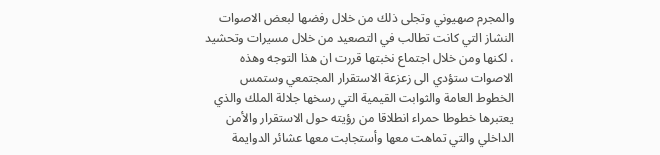والمجرم صھیوني وتجلى ذلك من خلال رفضھا لبعض الاصوات النشاز التي كانت تطالب في التصعید من خلال مسیرات وتحشید ، لكنھا ومن خلال اجتماع نخبتھا قررت ان ھذا التوجه وھذه الاصوات ستؤدي الى زعزعة الاستقرار المجتمعي وستمس الخطوط العامة والثوابت القیمیة التي رسخھا جلالة الملك والذي يعتبرھا خطوطا حمراء انطلاقا من رؤيته حول الاستقرار والأمن الداخلي والتي تماھت معھا وأستجابت معھا عشائر الدوايمة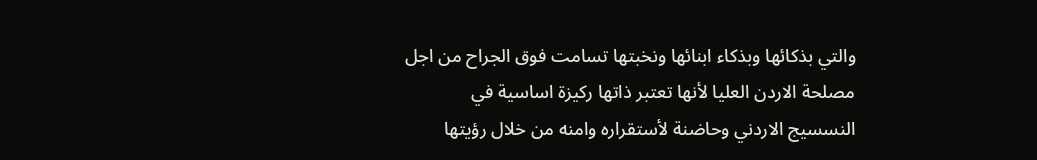والتي بذكائھا وبذكاء ابنائھا ونخبتھا تسامت فوق الجراح من اجل مصلحة الاردن العلیا لأنھا تعتبر ذاتھا ركیزة اساسیة في النسسیج الاردني وحاضنة لأستقراره وامنه من خلال رؤيتھا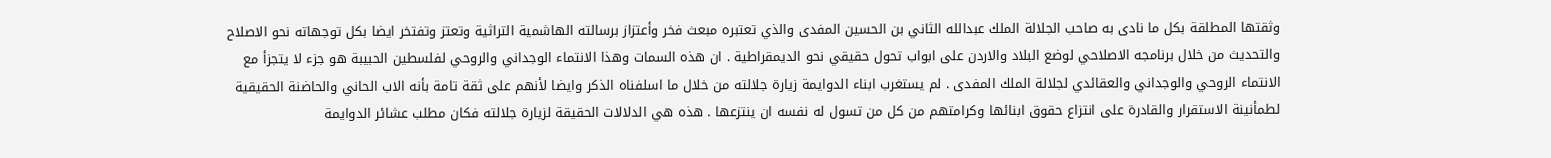وثقتھا المطلقة بكل ما نادى به صاحب الجلالة الملك عبدالله الثاني بن الحسین المفدى والذي تعتبره مبعث فخر وأعتزاز برسالته الھاشمیة التراثیة وتعتز وتفتخر ايضا بكل توجھاته نحو الاصلاح والتحديث من خلال برنامجه الاصلاحي لوضع البلاد والاردن على ابواب تحول حقیقي نحو الديمقراطیة . ان ھذه السمات وھذا الانتماء الوجداني والروحي لفلسطین الحبیبة ھو جزء لا يتجزأ مع الانتماء الروحي والوجداني والعقائدي لجلالة الملك المفدى . لم يستغرب ابناء الدوايمة زيارة جلالته من خلال ما اسلفناه الذكر وايضا لأنھم على ثقة تامة بأنه الاب الحاني والحاضنة الحقیقیة لطمأنینة الاستقرار والقادرة على انتزاع حقوق ابنائھا وكرامتھم من كل من تسول له نفسه ان ينتزعھا . ھذه ھي الدلالات الحقیقة لزيارة جلالته فكان مطلب عشائر الدوايمة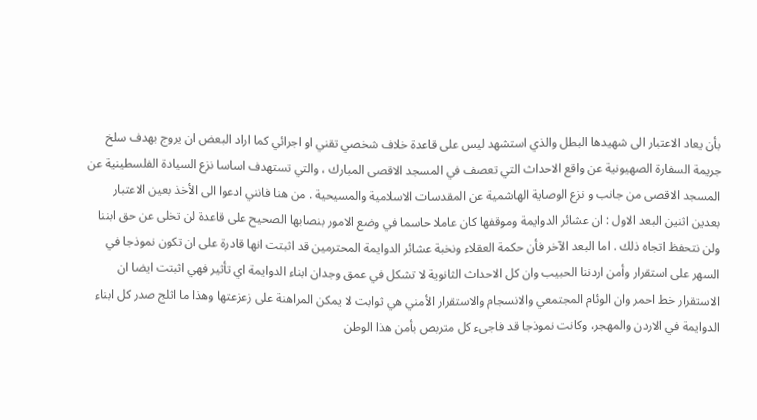بأن يعاد الاعتبار الى شھیدھا البطل والذي استشھد لیس على قاعدة خلاف شخصي تقني او اجرائي كما اراد البعض ان يروج بھدف سلخ جريمة السفارة الصھیونیة عن واقع الاحداث التي تعصف في المسجد الاقصى المبارك ، والتي تستھدف اساسا نزع السیادة الفلسطینیة عن المسجد الاقصى من جانب و نزع الوصاية الھاشمیة عن المقدسات الاسلامیة والمسیحیة . من ھنا فانني ادعوا الى الأخذ بعین الاعتبار بعدين اثنین البعد الاول : ان عشائر الدوايمة وموقفھا كان عاملا حاسما في وضع الامور بنصابھا الصحیح على قاعدة لن تخلى عن حق ابننا ولن نتحفظ اتجاه ذلك . اما البعد الآخر فأن حكمة العقلاء ونخبة عشائر الدوايمة المحترمین قد اثبتت انھا قادرة على ان تكون نموذجا في السھر على استقرار وأمن اردننا الحبیب وان كل الاحداث الثانوية لا تشكل في عمق وجدان ابناء الدوايمة اي تأثیر فھي اثبتت ايضا ان الاستقرار خط احمر وان الوئام المجتمعي والانسجام والاستقرار الأمني ھي ثوابت لا يمكن المراھنة على زعزعتھا وھذا ما اثلج صدر كل ابناء الدوايمة في الاردن والمھجر، وكانت نموذجا قد فاجىء كل متربص بأمن ھذا الوطن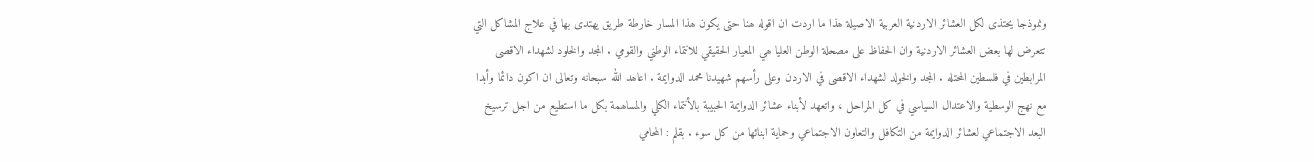ونموذجا يحتذى لكل العشائر الاردنیة العربیة الاصیلة ھذا ما اردت ان اقوله ھنا حتى يكون ھذا المسار خارطة طريق يھتدى بھا في علاج المشاكل التي تتعرض لھا بعض العشائر الاردنیة وان الحفاظ على مصحلة الوطن العلیا ھي المعیار الحقیقي للانتماء الوطني والقومي . المجد والخلود لشھداء الاقصى المرابطین في فلسطین المحتله . المجد والخولد لشھداء الاقصى في الاردن وعلى رأسھم شھیدنا محمد الدوايمة . اعاھد الله سبحانه وتعالى ان اكون دائما وأبدا مع نھج الوسطیة والاعتدال السیاسي في كل المراحل ، واتعھد لأبناء عشائر الدوايمة الحبیبة بالأنتماء الكلي والمساھمة بكل ما استطیع من اجل ترسیخ البعد الاجتماعي لعشائر الدوايمة من التكافل والتعاون الاجتماعي وحماية ابنائھا من كل سوء . بقلم : المحامي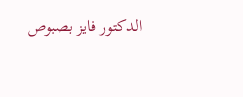الدكتور فايز بصبوص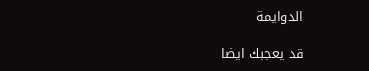الدوايمة

قد يعجبك ايضا